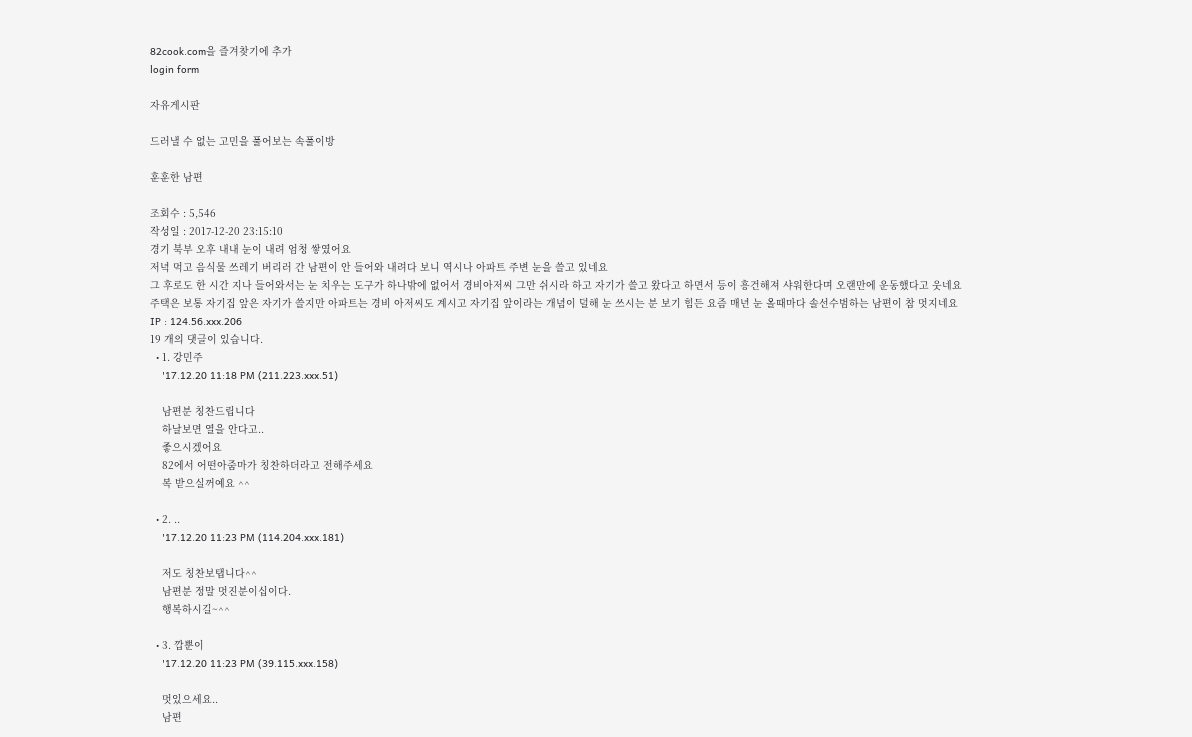82cook.com을 즐겨찾기에 추가
login form

자유게시판

드러낼 수 없는 고민을 풀어보는 속풀이방

훈훈한 남편

조회수 : 5,546
작성일 : 2017-12-20 23:15:10
경기 북부 오후 내내 눈이 내려 엄청 쌓였어요
저녁 먹고 음식물 쓰레기 버리러 간 남편이 안 들어와 내려다 보니 역시나 아파트 주변 눈을 쓸고 있네요
그 후로도 한 시간 지나 들어와서는 눈 치우는 도구가 하나밖에 없어서 경비아저씨 그만 쉬시라 하고 자기가 쓸고 왔다고 하면서 등이 흥건해져 샤워한다며 오랜만에 운동했다고 웃네요
주택은 보통 자기집 앞은 자기가 쓸지만 아파트는 경비 아저씨도 계시고 자기집 앞이라는 개념이 덜해 눈 쓰시는 분 보기 힘든 요즘 매년 눈 올때마다 솔선수범하는 남편이 참 멋지네요
IP : 124.56.xxx.206
19 개의 댓글이 있습니다.
  • 1. 강민주
    '17.12.20 11:18 PM (211.223.xxx.51)

    남편분 칭찬드립니다
    하날보면 열을 안다고..
    좋으시겠어요
    82에서 어떤아줌마가 칭찬하더라고 전해주세요
    복 받으실꺼예요 ^^

  • 2. ..
    '17.12.20 11:23 PM (114.204.xxx.181)

    저도 칭찬보탭니다^^
    남편분 정말 멋진분이십이다.
    행복하시길~^^

  • 3. 깝뿐이
    '17.12.20 11:23 PM (39.115.xxx.158)

    멋있으세요..
    남편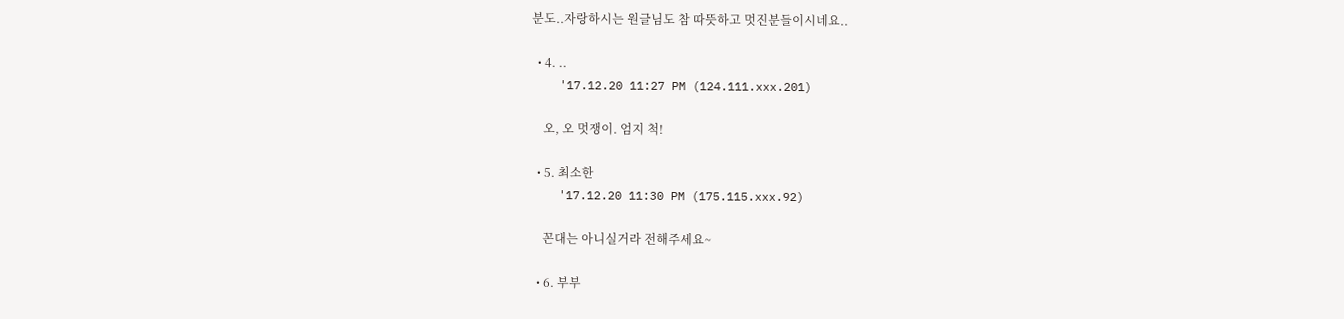분도..자랑하시는 원글님도 참 따뜻하고 멋진분들이시네요..

  • 4. ..
    '17.12.20 11:27 PM (124.111.xxx.201)

    오, 오 멋쟁이. 엄지 척!

  • 5. 최소한
    '17.12.20 11:30 PM (175.115.xxx.92)

    꼰대는 아니실거라 전해주세요~

  • 6. 부부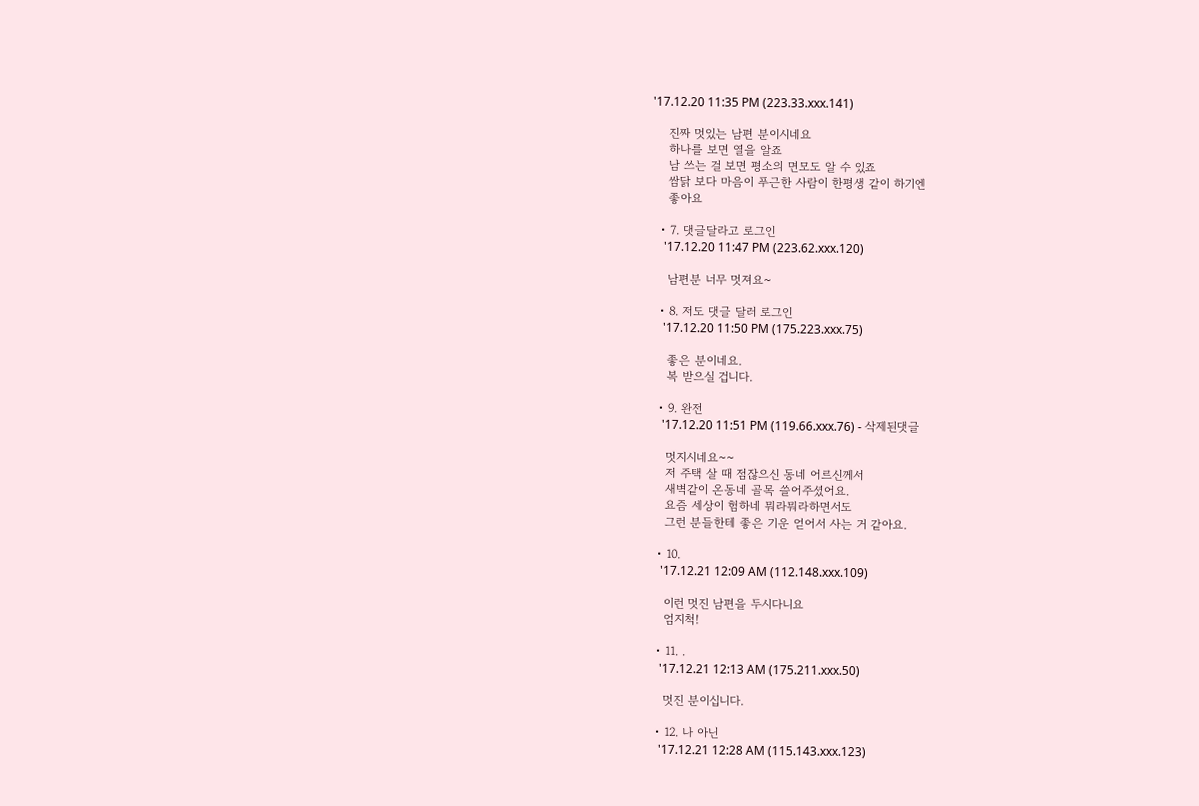'17.12.20 11:35 PM (223.33.xxx.141)

    진짜 멋있는 남편 분이시네요
    하나를 보면 열을 알죠
    남 쓰는 걸 보면 평소의 면모도 알 수 있죠
    쌈닭 보다 마음이 푸근한 사람이 한평생 같이 하기엔
    좋아요

  • 7. 댓글달라고 로그인
    '17.12.20 11:47 PM (223.62.xxx.120)

    남편분 너무 멋져요~

  • 8. 저도 댓글 달러 로그인
    '17.12.20 11:50 PM (175.223.xxx.75)

    좋은 분이네요.
    복 받으실 겁니다.

  • 9. 완전
    '17.12.20 11:51 PM (119.66.xxx.76) - 삭제된댓글

    멋지시네요~~
    저 주택 살 때 점잖으신 동네 어르신께서
    새벽같이 온동네 골목 쓸어주셨어요.
    요즘 세상이 험하네 뭐라뭐라하면서도
    그런 분들한테 좋은 기운 얻어서 사는 거 같아요.

  • 10.
    '17.12.21 12:09 AM (112.148.xxx.109)

    이런 멋진 남편을 두시다니요
    엄지척!

  • 11. .
    '17.12.21 12:13 AM (175.211.xxx.50)

    멋진 분이십니다.

  • 12. 나 아닌
    '17.12.21 12:28 AM (115.143.xxx.123)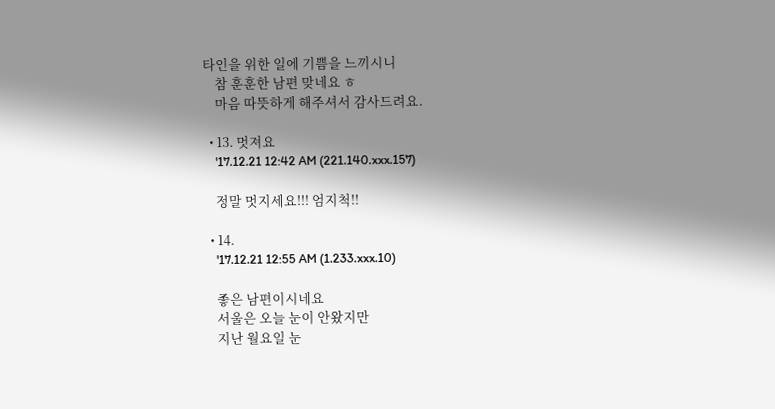타인을 위한 일에 기쁨을 느끼시니
    참 훈훈한 남편 맞네요 ㅎ
    마음 따뜻하게 해주셔서 감사드려요.

  • 13. 멋져요
    '17.12.21 12:42 AM (221.140.xxx.157)

    정말 멋지세요!!! 엄지척!!

  • 14.
    '17.12.21 12:55 AM (1.233.xxx.10)

    좋은 남편이시네요
    서울은 오늘 눈이 안왔지만
    지난 월요일 눈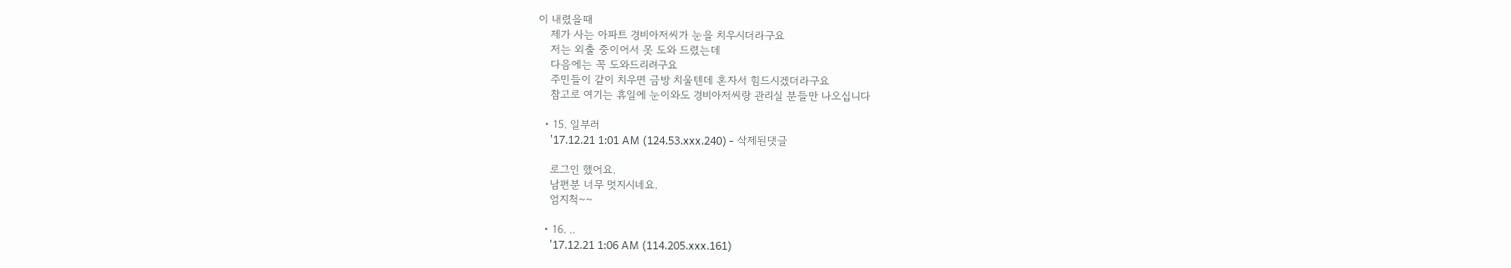이 내렸을때
    제가 사는 아파트 경비아저씨가 눈을 치우시더라구요
    저는 외출 중이어서 못 도와 드렸는데
    다음에는 꼭 도와드리려구요
    주민들이 같이 치우면 금방 치울텐데 혼자서 힘드시겠더라구요
    참고로 여기는 휴일에 눈이와도 경비아저씨랑 관리실 분들만 나오십니다

  • 15. 일부러
    '17.12.21 1:01 AM (124.53.xxx.240) - 삭제된댓글

    로그인 했어요.
    남편분 너무 멋지시네요.
    엄지척~~

  • 16. ..
    '17.12.21 1:06 AM (114.205.xxx.161)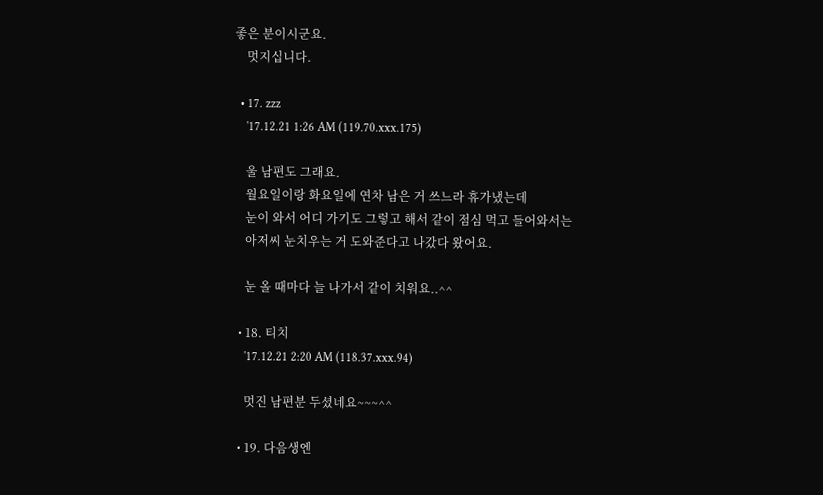좋은 분이시군요.
    멋지십니다.

  • 17. zzz
    '17.12.21 1:26 AM (119.70.xxx.175)

    울 남편도 그래요.
    월요일이랑 화요일에 연차 남은 거 쓰느라 휴가냈는데
    눈이 와서 어디 가기도 그렇고 해서 같이 점심 먹고 들어와서는
    아저씨 눈치우는 거 도와준다고 나갔다 왔어요.

    눈 올 때마다 늘 나가서 같이 치워요..^^

  • 18. 티치
    '17.12.21 2:20 AM (118.37.xxx.94)

    멋진 남편분 두셨네요~~~^^

  • 19. 다음생엔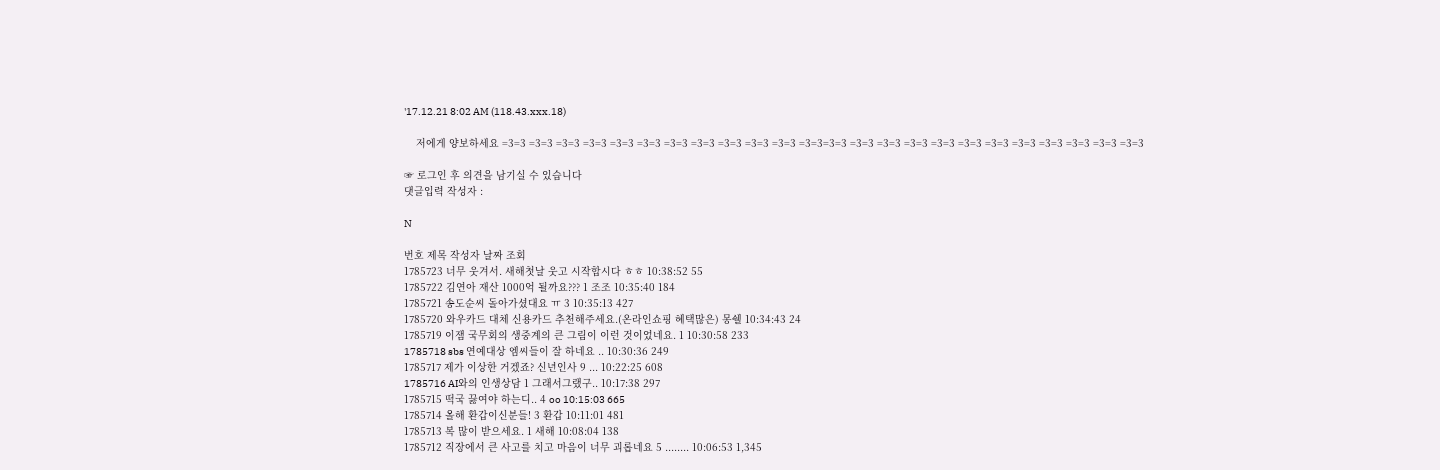'17.12.21 8:02 AM (118.43.xxx.18)

    저에게 양보하세요 =3=3 =3=3 =3=3 =3=3 =3=3 =3=3 =3=3 =3=3 =3=3 =3=3 =3=3 =3=3=3=3 =3=3 =3=3 =3=3 =3=3 =3=3 =3=3 =3=3 =3=3 =3=3 =3=3 =3=3

☞ 로그인 후 의견을 남기실 수 있습니다
댓글입력 작성자 :

N

번호 제목 작성자 날짜 조회
1785723 너무 웃겨서. 새해첫날 웃고 시작합시다 ㅎㅎ 10:38:52 55
1785722 김연아 재산 1000억 될까요??? 1 조조 10:35:40 184
1785721 송도순씨 돌아가셨대요 ㅠ 3 10:35:13 427
1785720 와우카드 대체 신용카드 추천해주세요.(온라인쇼핑 혜택많은) 몽쉘 10:34:43 24
1785719 이잼 국무회의 생중계의 큰 그림이 이런 것이었네요. 1 10:30:58 233
1785718 sbs 연예대상 엠씨들이 잘 하네요 .. 10:30:36 249
1785717 제가 이상한 거겠죠? 신년인사 9 ... 10:22:25 608
1785716 AI와의 인생상담 1 그래서그랬구.. 10:17:38 297
1785715 떡국 끓여야 하는디.. 4 oo 10:15:03 665
1785714 올해 환갑이신분들! 3 환갑 10:11:01 481
1785713 복 많이 받으세요. 1 새해 10:08:04 138
1785712 직장에서 큰 사고를 치고 마음이 너무 괴롭네요 5 ........ 10:06:53 1,345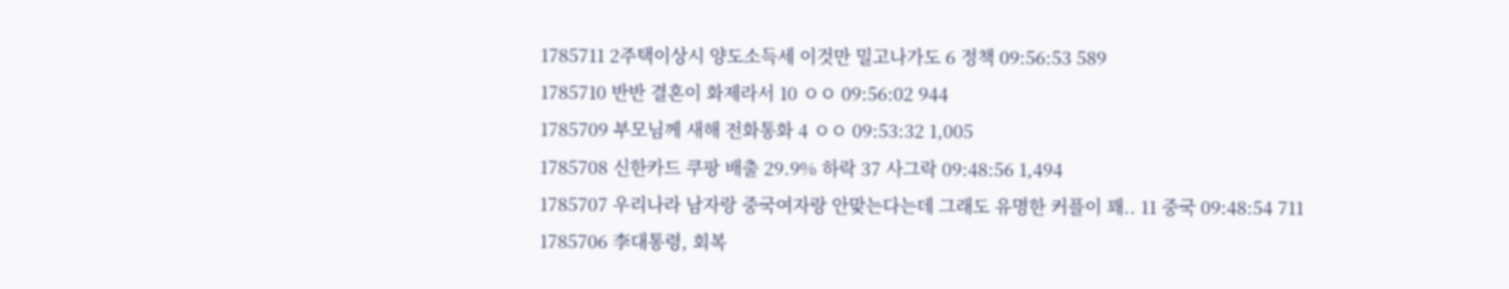1785711 2주택이상시 양도소득세 이것만 밀고나가도 6 정책 09:56:53 589
1785710 반반 결혼이 화제라서 10 ㅇㅇ 09:56:02 944
1785709 부모님께 새해 전화통화 4 ㅇㅇ 09:53:32 1,005
1785708 신한카드 쿠팡 배출 29.9% 하락 37 사그락 09:48:56 1,494
1785707 우리나라 남자랑 중국여자랑 안맞는다는데 그래도 유명한 커플이 꽤.. 11 중국 09:48:54 711
1785706 李대통령, 회복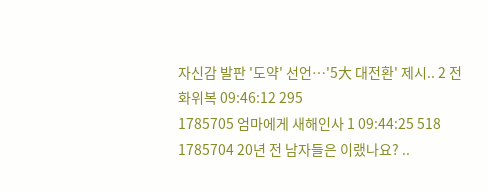자신감 발판 '도약' 선언…'5大 대전환' 제시.. 2 전화위복 09:46:12 295
1785705 엄마에게 새해인사 1 09:44:25 518
1785704 20년 전 남자들은 이랬나요? ..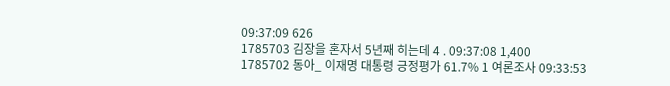09:37:09 626
1785703 김장을 혼자서 5년째 히는데 4 . 09:37:08 1,400
1785702 동아_ 이재명 대통령 긍정평가 61.7% 1 여론조사 09:33:53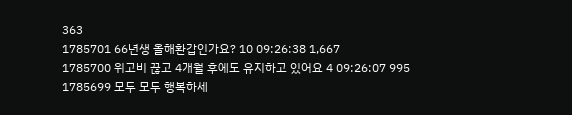363
1785701 66년생 올해환갑인가요? 10 09:26:38 1,667
1785700 위고비 끊고 4개월 후에도 유지하고 있어요 4 09:26:07 995
1785699 모두 모두 행복하세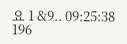요 1 &9.. 09:25:38 196